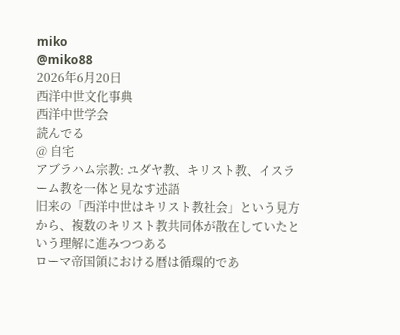miko
@miko88
2026年6月20日
西洋中世文化事典
西洋中世学会
読んでる
@ 自宅
アブラハム宗教: ユダヤ教、キリスト教、イスラーム教を一体と見なす述語
旧来の「西洋中世はキリスト教社会」という見方から、複数のキリスト教共同体が散在していたという理解に進みつつある
ローマ帝国領における暦は循環的であ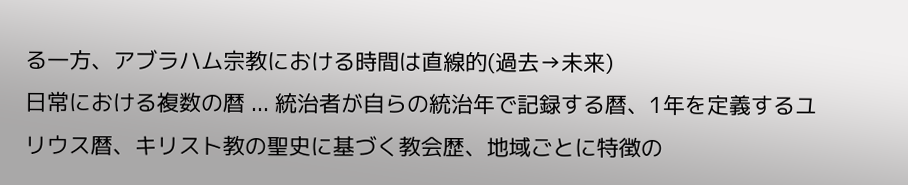る一方、アブラハム宗教における時間は直線的(過去→未来)
日常における複数の暦 ... 統治者が自らの統治年で記録する暦、1年を定義するユリウス暦、キリスト教の聖史に基づく教会歴、地域ごとに特徴の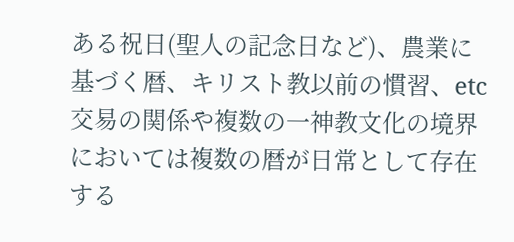ある祝日(聖人の記念日など)、農業に基づく暦、キリスト教以前の慣習、etc
交易の関係や複数の一神教文化の境界においては複数の暦が日常として存在する